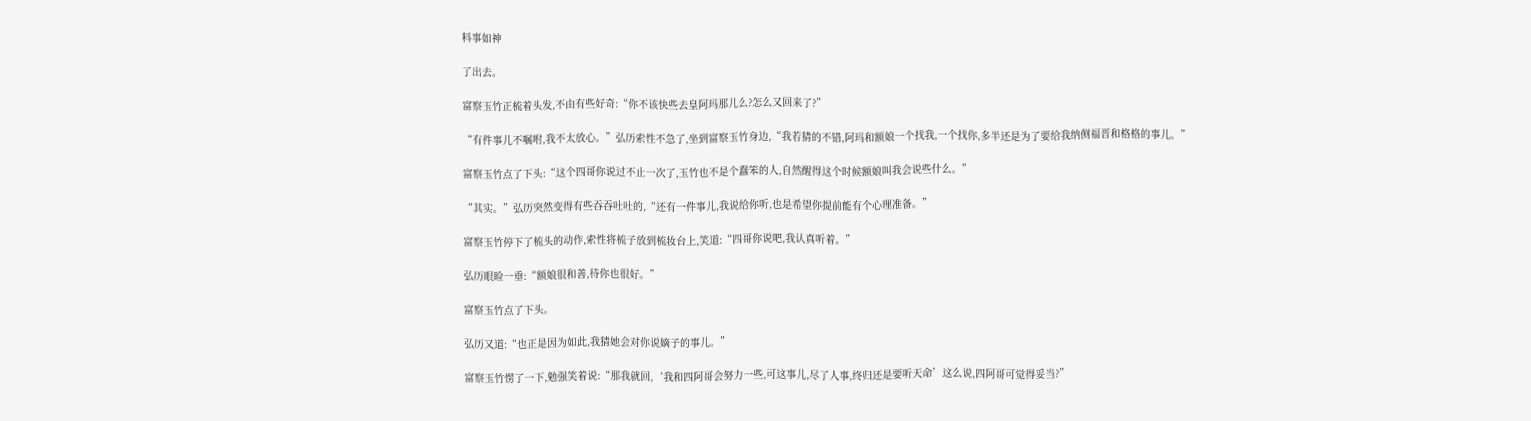料事如神

了出去。

富察玉竹正梳着头发,不由有些好奇:“你不该快些去皇阿玛那儿么?怎么又回来了?”

“有件事儿不嘱咐,我不太放心。”弘历索性不急了,坐到富察玉竹身边,“我若猜的不错,阿玛和额娘一个找我,一个找你,多半还是为了要给我纳侧福晋和格格的事儿。”

富察玉竹点了下头:“这个四哥你说过不止一次了,玉竹也不是个蠢笨的人,自然醒得这个时候额娘叫我会说些什么。”

“其实。”弘历突然变得有些吞吞吐吐的,“还有一件事儿,我说给你听,也是希望你提前能有个心理准备。”

富察玉竹停下了梳头的动作,索性将梳子放到梳妆台上,笑道:“四哥你说吧,我认真听着。”

弘历眼睑一垂:“额娘很和善,待你也很好。”

富察玉竹点了下头。

弘历又道:“也正是因为如此,我猜她会对你说嫡子的事儿。”

富察玉竹愣了一下,勉强笑着说:“那我就回,‘我和四阿哥会努力一些,可这事儿,尽了人事,终归还是要听天命’这么说,四阿哥可觉得妥当?”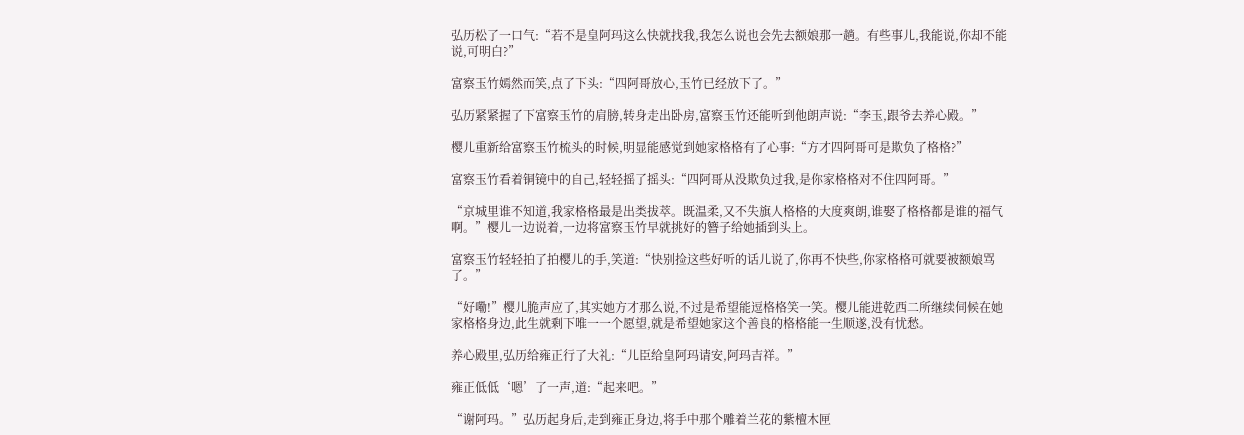弘历松了一口气:“若不是皇阿玛这么快就找我,我怎么说也会先去额娘那一趟。有些事儿,我能说,你却不能说,可明白?”

富察玉竹嫣然而笑,点了下头:“四阿哥放心,玉竹已经放下了。”

弘历紧紧握了下富察玉竹的肩膀,转身走出卧房,富察玉竹还能听到他朗声说:“李玉,跟爷去养心殿。”

樱儿重新给富察玉竹梳头的时候,明显能感觉到她家格格有了心事:“方才四阿哥可是欺负了格格?”

富察玉竹看着铜镜中的自己,轻轻摇了摇头:“四阿哥从没欺负过我,是你家格格对不住四阿哥。”

“京城里谁不知道,我家格格最是出类拔萃。既温柔,又不失旗人格格的大度爽朗,谁娶了格格都是谁的福气啊。”樱儿一边说着,一边将富察玉竹早就挑好的簪子给她插到头上。

富察玉竹轻轻拍了拍樱儿的手,笑道:“快别捡这些好听的话儿说了,你再不快些,你家格格可就要被额娘骂了。”

“好嘞!”樱儿脆声应了,其实她方才那么说,不过是希望能逗格格笑一笑。樱儿能进乾西二所继续伺候在她家格格身边,此生就剩下唯一一个愿望,就是希望她家这个善良的格格能一生顺遂,没有忧愁。

养心殿里,弘历给雍正行了大礼:“儿臣给皇阿玛请安,阿玛吉祥。”

雍正低低‘嗯’了一声,道:“起来吧。”

“谢阿玛。”弘历起身后,走到雍正身边,将手中那个雕着兰花的紫檀木匣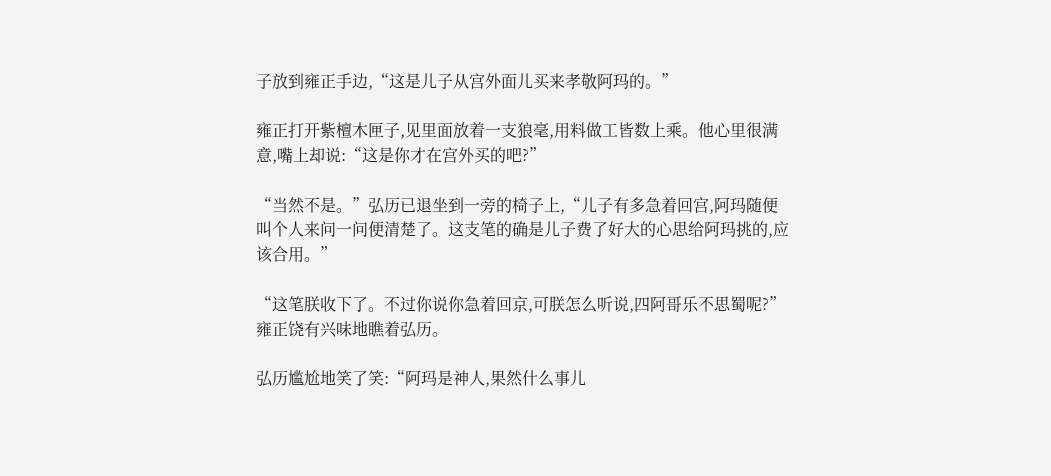子放到雍正手边,“这是儿子从宫外面儿买来孝敬阿玛的。”

雍正打开紫檀木匣子,见里面放着一支狼毫,用料做工皆数上乘。他心里很满意,嘴上却说:“这是你才在宫外买的吧?”

“当然不是。”弘历已退坐到一旁的椅子上,“儿子有多急着回宫,阿玛随便叫个人来问一问便清楚了。这支笔的确是儿子费了好大的心思给阿玛挑的,应该合用。”

“这笔朕收下了。不过你说你急着回京,可朕怎么听说,四阿哥乐不思蜀呢?”雍正饶有兴味地瞧着弘历。

弘历尴尬地笑了笑:“阿玛是神人,果然什么事儿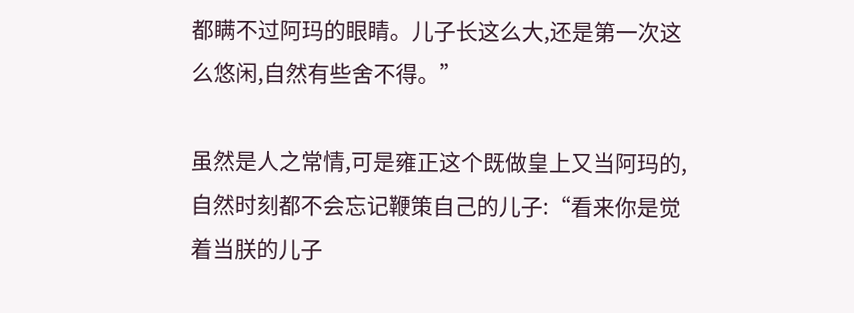都瞒不过阿玛的眼睛。儿子长这么大,还是第一次这么悠闲,自然有些舍不得。”

虽然是人之常情,可是雍正这个既做皇上又当阿玛的,自然时刻都不会忘记鞭策自己的儿子:“看来你是觉着当朕的儿子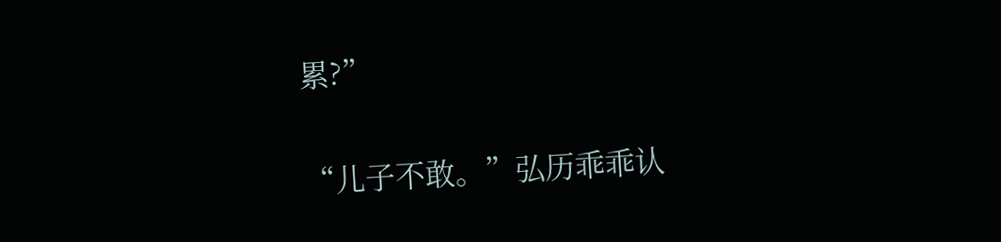累?”

“儿子不敢。”弘历乖乖认